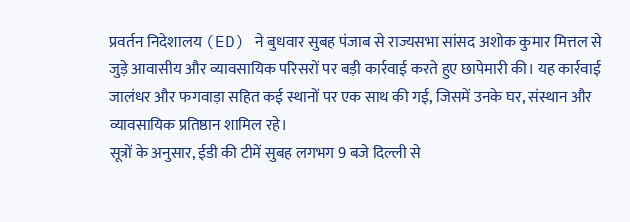प्रवर्तन निदेशालय (ED) ने बुधवार सुबह पंजाब से राज्यसभा सांसद अशोक कुमार मित्तल से जुड़े आवासीय और व्यावसायिक परिसरों पर बड़ी कार्रवाई करते हुए छापेमारी की। यह कार्रवाई जालंधर और फगवाड़ा सहित कई स्थानों पर एक साथ की गई, जिसमें उनके घर, संस्थान और व्यावसायिक प्रतिष्ठान शामिल रहे।
सूत्रों के अनुसार, ईडी की टीमें सुबह लगभग 9 बजे दिल्ली से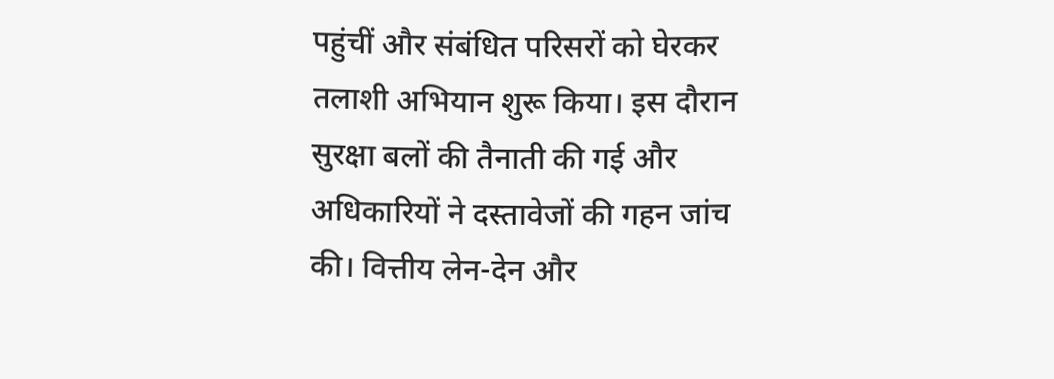पहुंचीं और संबंधित परिसरों को घेरकर तलाशी अभियान शुरू किया। इस दौरान सुरक्षा बलों की तैनाती की गई और अधिकारियों ने दस्तावेजों की गहन जांच की। वित्तीय लेन-देन और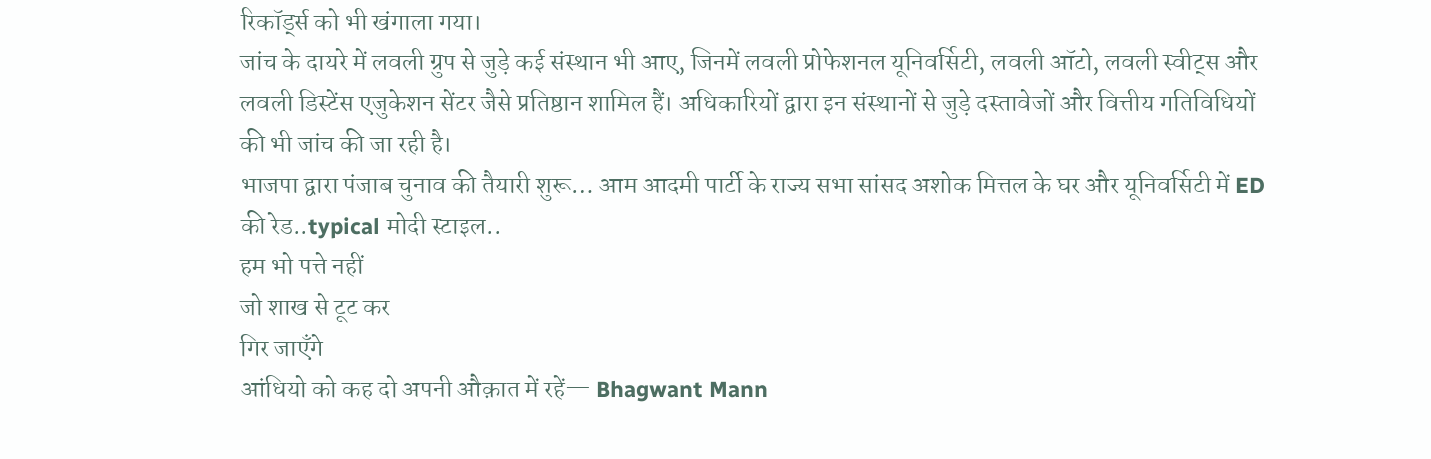रिकॉर्ड्स को भी खंगाला गया।
जांच के दायरे में लवली ग्रुप से जुड़े कई संस्थान भी आए, जिनमें लवली प्रोफेशनल यूनिवर्सिटी, लवली ऑटो, लवली स्वीट्स और लवली डिस्टेंस एजुकेशन सेंटर जैसे प्रतिष्ठान शामिल हैं। अधिकारियों द्वारा इन संस्थानों से जुड़े दस्तावेजों और वित्तीय गतिविधियों की भी जांच की जा रही है।
भाजपा द्वारा पंजाब चुनाव की तैयारी शुरू… आम आदमी पार्टी के राज्य सभा सांसद अशोक मित्तल के घर और यूनिवर्सिटी में ED की रेड..typical मोदी स्टाइल..
हम भो पत्ते नहीं
जो शाख से टूट कर
गिर जाएँगे
आंधियो को कह दो अपनी औक़ात में रहें— Bhagwant Mann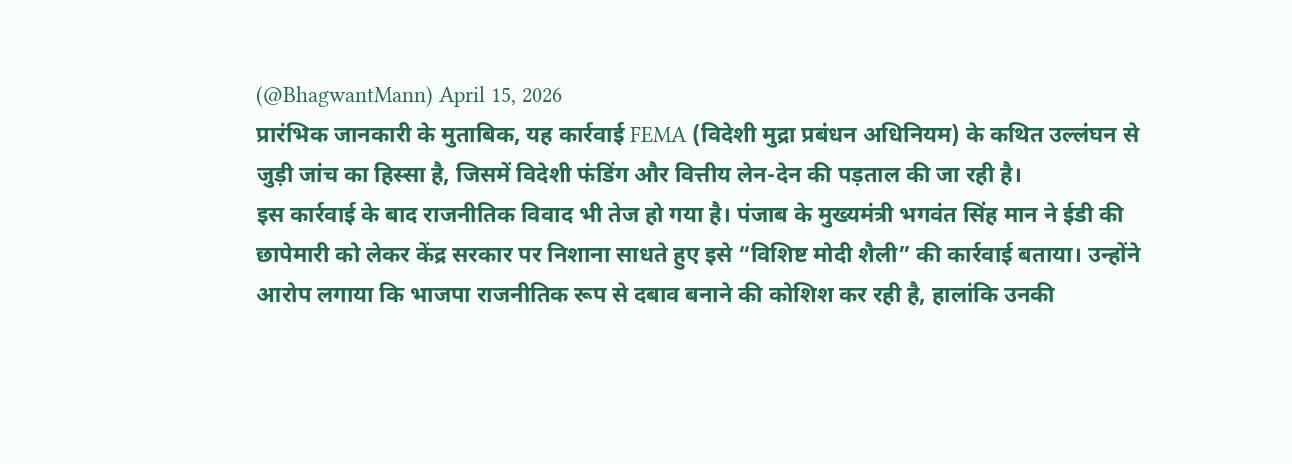(@BhagwantMann) April 15, 2026
प्रारंभिक जानकारी के मुताबिक, यह कार्रवाई FEMA (विदेशी मुद्रा प्रबंधन अधिनियम) के कथित उल्लंघन से जुड़ी जांच का हिस्सा है, जिसमें विदेशी फंडिंग और वित्तीय लेन-देन की पड़ताल की जा रही है।
इस कार्रवाई के बाद राजनीतिक विवाद भी तेज हो गया है। पंजाब के मुख्यमंत्री भगवंत सिंह मान ने ईडी की छापेमारी को लेकर केंद्र सरकार पर निशाना साधते हुए इसे “विशिष्ट मोदी शैली” की कार्रवाई बताया। उन्होंने आरोप लगाया कि भाजपा राजनीतिक रूप से दबाव बनाने की कोशिश कर रही है, हालांकि उनकी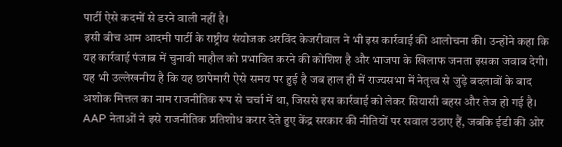पार्टी ऐसे कदमों से डरने वाली नहीं है।
इसी बीच आम आदमी पार्टी के राष्ट्रीय संयोजक अरविंद केजरीवाल ने भी इस कार्रवाई की आलोचना की। उन्होंने कहा कि यह कार्रवाई पंजाब में चुनावी माहौल को प्रभावित करने की कोशिश है और भाजपा के खिलाफ जनता इसका जवाब देगी।
यह भी उल्लेखनीय है कि यह छापेमारी ऐसे समय पर हुई है जब हाल ही में राज्यसभा में नेतृत्व से जुड़े बदलावों के बाद अशोक मित्तल का नाम राजनीतिक रूप से चर्चा में था, जिससे इस कार्रवाई को लेकर सियासी बहस और तेज हो गई है।
AAP नेताओं ने इसे राजनीतिक प्रतिशोध करार देते हुए केंद्र सरकार की नीतियों पर सवाल उठाए हैं, जबकि ईडी की ओर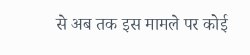से अब तक इस मामले पर कोई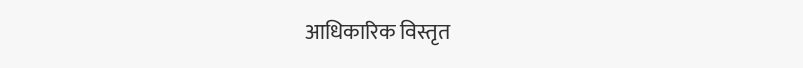आधिकारिक विस्तृत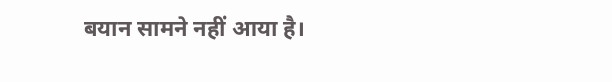बयान सामने नहीं आया है।